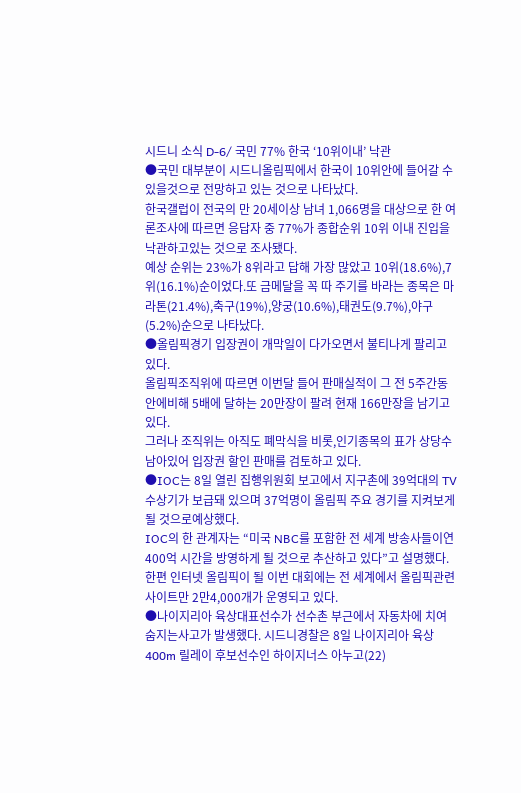시드니 소식 D-6/ 국민 77% 한국 ‘10위이내’ 낙관
●국민 대부분이 시드니올림픽에서 한국이 10위안에 들어갈 수 있을것으로 전망하고 있는 것으로 나타났다.
한국갤럽이 전국의 만 20세이상 남녀 1,066명을 대상으로 한 여론조사에 따르면 응답자 중 77%가 종합순위 10위 이내 진입을 낙관하고있는 것으로 조사됐다.
예상 순위는 23%가 8위라고 답해 가장 많았고 10위(18.6%),7위(16.1%)순이었다.또 금메달을 꼭 따 주기를 바라는 종목은 마라톤(21.4%),축구(19%),양궁(10.6%),태권도(9.7%),야구(5.2%)순으로 나타났다.
●올림픽경기 입장권이 개막일이 다가오면서 불티나게 팔리고 있다.
올림픽조직위에 따르면 이번달 들어 판매실적이 그 전 5주간동안에비해 5배에 달하는 20만장이 팔려 현재 166만장을 남기고 있다.
그러나 조직위는 아직도 폐막식을 비롯,인기종목의 표가 상당수 남아있어 입장권 할인 판매를 검토하고 있다.
●IOC는 8일 열린 집행위원회 보고에서 지구촌에 39억대의 TV수상기가 보급돼 있으며 37억명이 올림픽 주요 경기를 지켜보게 될 것으로예상했다.
IOC의 한 관계자는 “미국 NBC를 포함한 전 세계 방송사들이연 400억 시간을 방영하게 될 것으로 추산하고 있다”고 설명했다.
한편 인터넷 올림픽이 될 이번 대회에는 전 세계에서 올림픽관련 사이트만 2만4,000개가 운영되고 있다.
●나이지리아 육상대표선수가 선수촌 부근에서 자동차에 치여 숨지는사고가 발생했다. 시드니경찰은 8일 나이지리아 육상 400m 릴레이 후보선수인 하이지너스 아누고(22)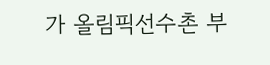가 올림픽선수촌 부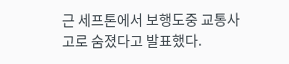근 세프톤에서 보행도중 교통사고로 숨졌다고 발표했다.